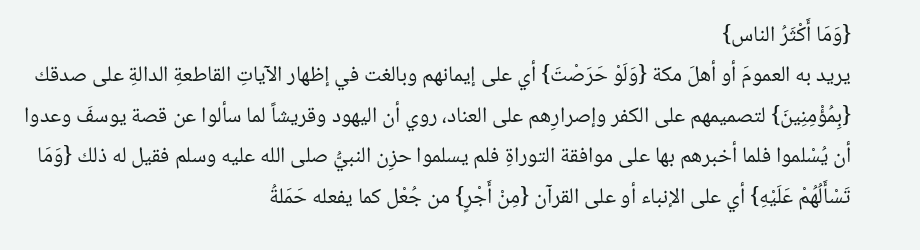{وَمَا أَكْثَرُ الناس}
يريد به العمومَ أو أهلَ مكة {وَلَوْ حَرَصْتَ} أي على إيمانهم وبالغت في إظهار الآياتِ القاطعةِ الدالةِ على صدقك {بِمُؤْمِنِينَ} لتصميمهم على الكفر وإصرارِهم على العناد، روي أن اليهود وقريشاً لما سألوا عن قصة يوسفَ وعدوا أن يُسْلموا فلما أخبرهم بها على موافقة التوراةِ فلم يسلموا حزِن النبيُّ صلى الله عليه وسلم فقيل له ذلك {وَمَا تَسْأَلُهُمْ عَلَيْهِ} أي على الإنباء أو على القرآن {مِنْ أَجْرٍ} من جُعْل كما يفعله حَمَلةُ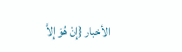الأخبار {إِنْ هُوَ إِلاَّ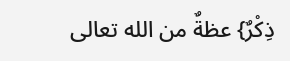ذِكْرٌ} عظةٌ من الله تعالى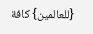{للعالمين} كافة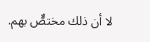لا أن ذلك مختصٌّ بهم.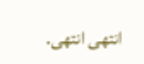انتهى انتهى.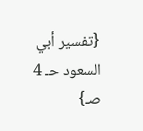{تفسير أبي السعود حـ 4 صـ}